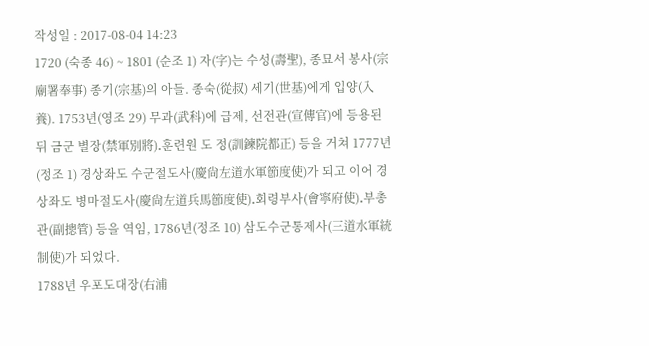작성일 : 2017-08-04 14:23
1720 (숙종 46) ~ 1801 (순조 1) 자(字)는 수성(壽聖), 종묘서 봉사(宗廟署奉事) 종기(宗基)의 아들. 종숙(從叔) 세기(世基)에게 입양(入養). 1753년(영조 29) 무과(武科)에 급제, 선전관(宣傳官)에 등용된 뒤 금군 별장(禁軍別將)․훈련원 도 정(訓鍊院都正) 등을 거쳐 1777년(정조 1) 경상좌도 수군절도사(慶尙左道水軍節度使)가 되고 이어 경상좌도 병마절도사(慶尙左道兵馬節度使)․회령부사(會寧府使)․부총관(副摠管) 등을 역임, 1786년(정조 10) 삼도수군통제사(三道水軍統制使)가 되었다.
1788년 우포도대장(右浦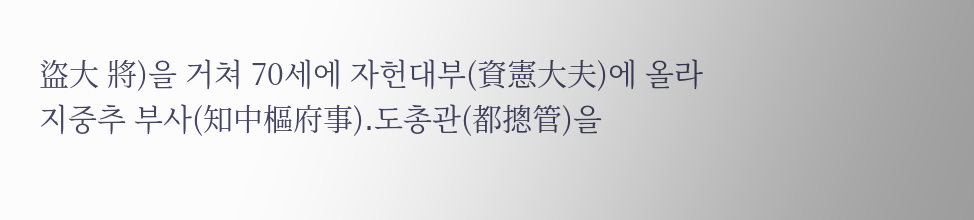盜大 將)을 거쳐 70세에 자헌대부(資憲大夫)에 올라 지중추 부사(知中樞府事)․도총관(都摠管)을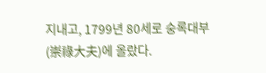지내고, 1799년 80세로 숭록대부(崇祿大夫)에 올랐다.